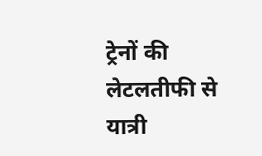ट्रेनों की लेटलतीफी से यात्री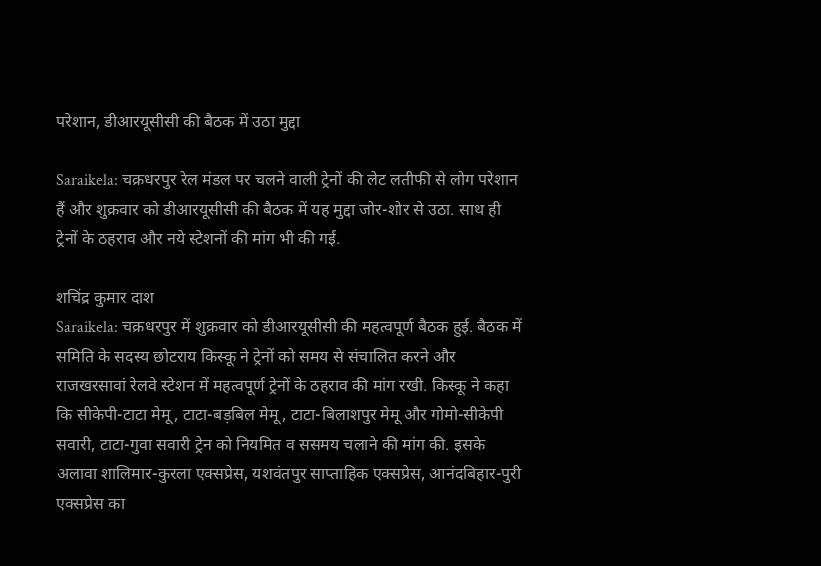परेशान, डीआरयूसीसी की बैठक में उठा मुद्दा

Saraikela: चक्रधरपुर रेल मंडल पर चलने वाली ट्रेनों की लेट लतीफी से लोग परेशान हैं और शुक्रवार को डीआरयूसीसी की बैठक में यह मुद्दा जोर-शोर से उठा. साथ ही ट्रेनों के ठहराव और नये स्टेशनों की मांग भी की गई.

शचिंद्र कुमार दाश
Saraikela: चक्रधरपुर में शुक्रवार को डीआरयूसीसी की महत्वपूर्ण बैठक हुई. बैठक में समिति के सदस्य छोटराय किस्कू ने ट्रेनों को समय से संचालित करने और राजखरसावां रेलवे स्टेशन में महत्वपूर्ण ट्रेनों के ठहराव की मांग रखी. किस्कू ने कहा कि सीकेपी-टाटा मेमू, टाटा-बड़बिल मेमू, टाटा-बिलाशपुर मेमू और गोमो-सीकेपी सवारी, टाटा-गुवा सवारी ट्रेन को नियमित व ससमय चलाने की मांग की. इसके अलावा शालिमार-कुरला एक्सप्रेस, यशवंतपुर साप्ताहिक एक्सप्रेस, आनंदबिहार-पुरी एक्सप्रेस का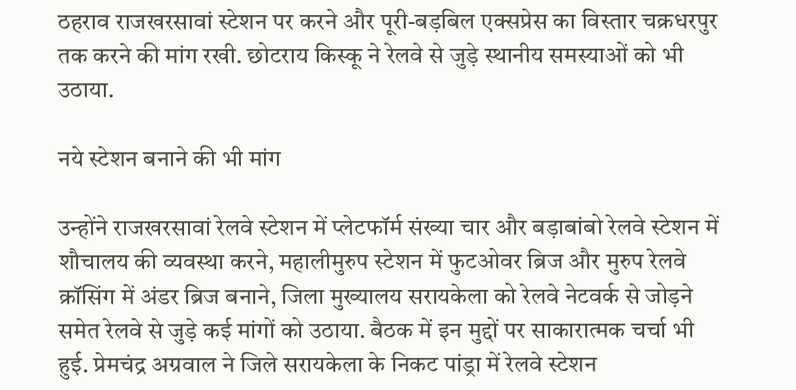ठहराव राजखरसावां स्टेशन पर करने और पूरी-बड़बिल एक्सप्रेस का विस्तार चक्रधरपुर तक करने की मांग रखी. छोटराय किस्कू ने रेलवे से जुड़े स्थानीय समस्याओं को भी उठाया.

नये स्टेशन बनाने की भी मांग

उन्होंने राजखरसावां रेलवे स्टेशन में प्लेटफॉर्म संख्या चार और बड़ाबांबो रेलवे स्टेशन में शौचालय की व्यवस्था करने, महालीमुरुप स्टेशन में फुटओवर ब्रिज और मुरुप रेलवे क्रॉसिंग में अंडर ब्रिज बनाने, जिला मुख्यालय सरायकेला को रेलवे नेटवर्क से जोड़ने समेत रेलवे से जुड़े कई मांगों को उठाया. बैठक में इन मुद्दों पर साकारात्मक चर्चा भी हुई. प्रेमचंद्र अग्रवाल ने जिले सरायकेला के निकट पांड्रा में रेलवे स्टेशन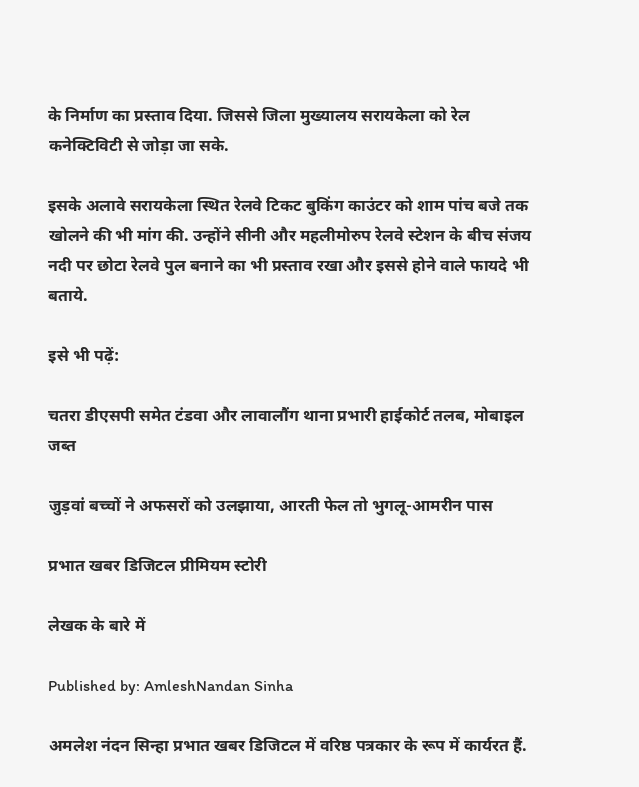के निर्माण का प्रस्ताव दिया. जिससे जिला मुख्यालय सरायकेला को रेल कनेक्टिविटी से जोड़ा जा सके.

इसके अलावे सरायकेला स्थित रेलवे टिकट बुकिंग काउंटर को शाम पांच बजे तक खोलने की भी मांग की. उन्होंने सीनी और महलीमोरुप रेलवे स्टेशन के बीच संजय नदी पर छोटा रेलवे पुल बनाने का भी प्रस्ताव रखा और इससे होने वाले फायदे भी बताये.

इसे भी पढ़ें:

चतरा डीएसपी समेत टंडवा और लावालौंग थाना प्रभारी हाईकोर्ट तलब, मोबाइल जब्त

जुड़वां बच्चों ने अफसरों को उलझाया, आरती फेल तो भुगलू-आमरीन पास

प्रभात खबर डिजिटल प्रीमियम स्टोरी

लेखक के बारे में

Published by: AmleshNandan Sinha

अमलेश नंदन सिन्हा प्रभात खबर डिजिटल में वरिष्ठ पत्रकार के रूप में कार्यरत हैं.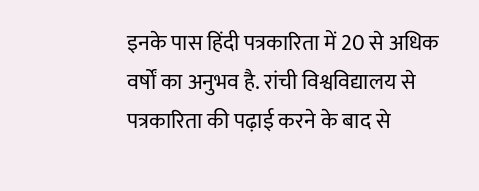इनके पास हिंदी पत्रकारिता में 20 से अधिक वर्षों का अनुभव है. रांची विश्वविद्यालय से पत्रकारिता की पढ़ाई करने के बाद से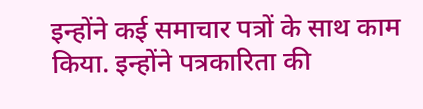इन्होंने कई समाचार पत्रों के साथ काम किया. इन्होंने पत्रकारिता की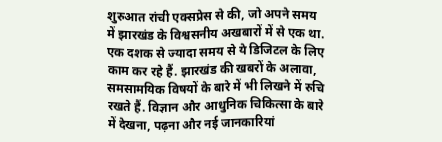शुरुआत रांची एक्सप्रेस से की, जो अपने समय में झारखंड के विश्वसनीय अखबारों में से एक था. एक दशक से ज्यादा समय से ये डिजिटल के लिए काम कर रहे हैं. झारखंड की खबरों के अलावा, समसामयिक विषयों के बारे में भी लिखने में रुचि रखते हैं. विज्ञान और आधुनिक चिकित्सा के बारे में देखना, पढ़ना और नई जानकारियां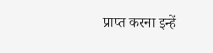प्राप्त करना इन्हें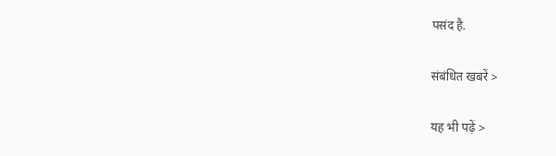पसंद है.

संबंधित खबरें >

यह भी पढ़ें >